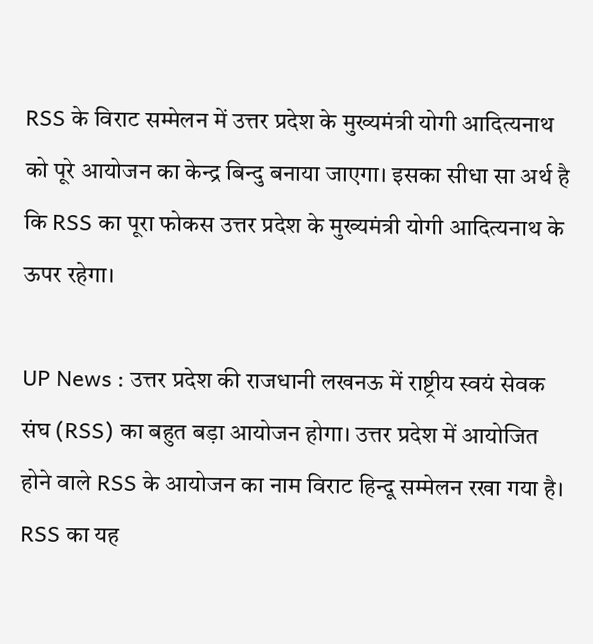RSS के विराट सम्मेलन में उत्तर प्रदेश के मुख्यमंत्री योगी आदित्यनाथ को पूरे आयोजन का केन्द्र बिन्दु बनाया जाएगा। इसका सीधा सा अर्थ है कि RSS का पूरा फोकस उत्तर प्रदेश के मुख्यमंत्री योगी आदित्यनाथ के ऊपर रहेगा।

UP News : उत्तर प्रदेश की राजधानी लखनऊ में राष्ट्रीय स्वयं सेवक संघ (RSS) का बहुत बड़ा आयोजन होगा। उत्तर प्रदेश में आयोजित होने वाले RSS के आयोजन का नाम विराट हिन्दू सम्मेलन रखा गया है। RSS का यह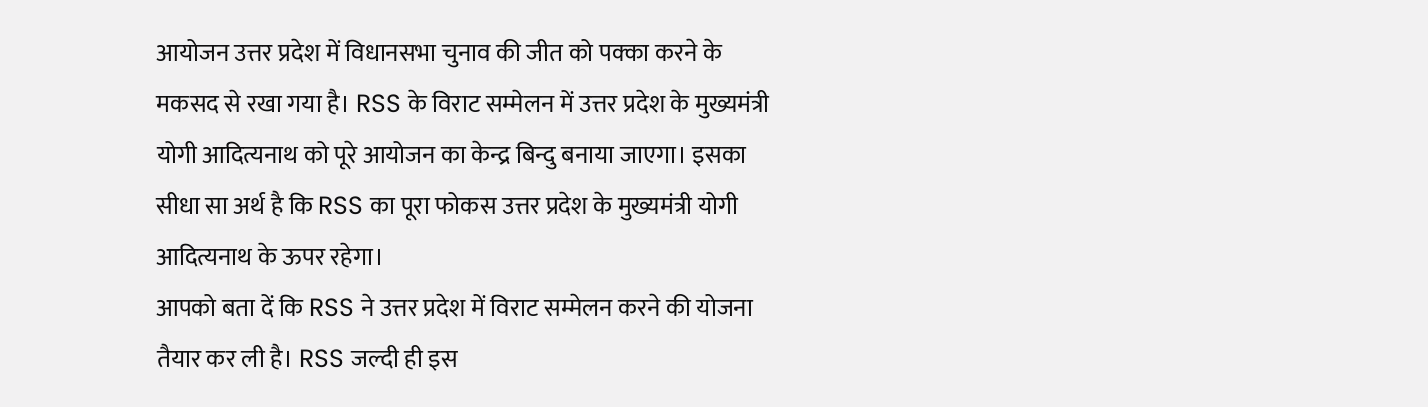आयोजन उत्तर प्रदेश में विधानसभा चुनाव की जीत को पक्का करने के मकसद से रखा गया है। RSS के विराट सम्मेलन में उत्तर प्रदेश के मुख्यमंत्री योगी आदित्यनाथ को पूरे आयोजन का केन्द्र बिन्दु बनाया जाएगा। इसका सीधा सा अर्थ है कि RSS का पूरा फोकस उत्तर प्रदेश के मुख्यमंत्री योगी आदित्यनाथ के ऊपर रहेगा।
आपको बता दें कि RSS ने उत्तर प्रदेश में विराट सम्मेलन करने की योजना तैयार कर ली है। RSS जल्दी ही इस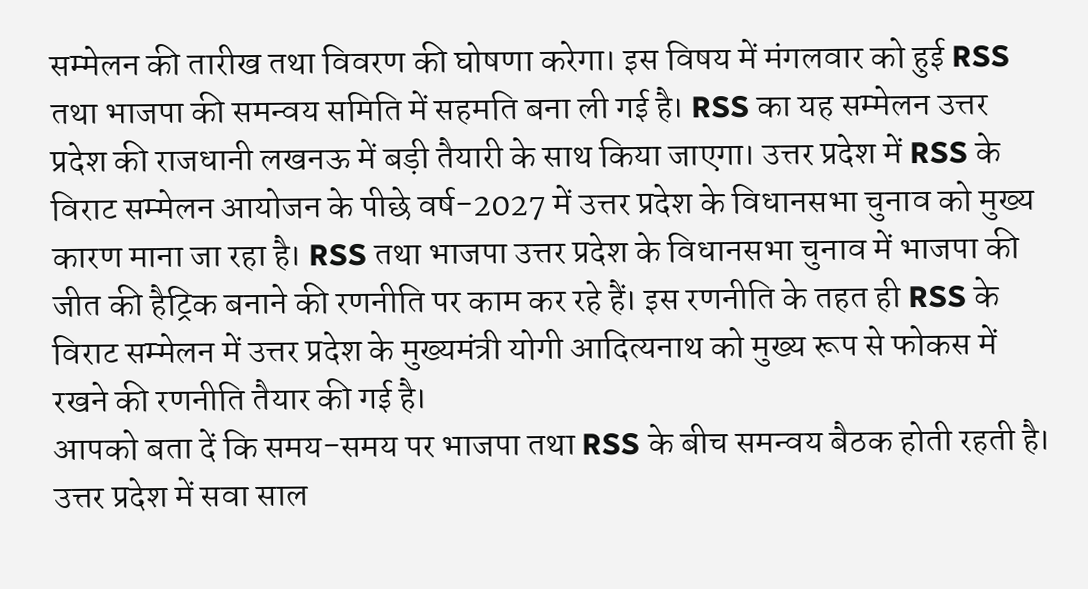सम्मेलन की तारीख तथा विवरण की घोषणा करेगा। इस विषय में मंगलवार को हुई RSS तथा भाजपा की समन्वय समिति में सहमति बना ली गई है। RSS का यह सम्मेलन उत्तर प्रदेश की राजधानी लखनऊ में बड़ी तैयारी के साथ किया जाएगा। उत्तर प्रदेश में RSS के विराट सम्मेलन आयोजन के पीछे वर्ष-2027 में उत्तर प्रदेश के विधानसभा चुनाव को मुख्य कारण माना जा रहा है। RSS तथा भाजपा उत्तर प्रदेश के विधानसभा चुनाव में भाजपा की जीत की हैट्रिक बनाने की रणनीति पर काम कर रहे हैं। इस रणनीति के तहत ही RSS के विराट सम्मेलन में उत्तर प्रदेश के मुख्यमंत्री योगी आदित्यनाथ को मुख्य रूप से फोकस में रखने की रणनीति तैयार की गई है।
आपको बता दें कि समय-समय पर भाजपा तथा RSS के बीच समन्वय बैठक होती रहती है। उत्तर प्रदेश में सवा साल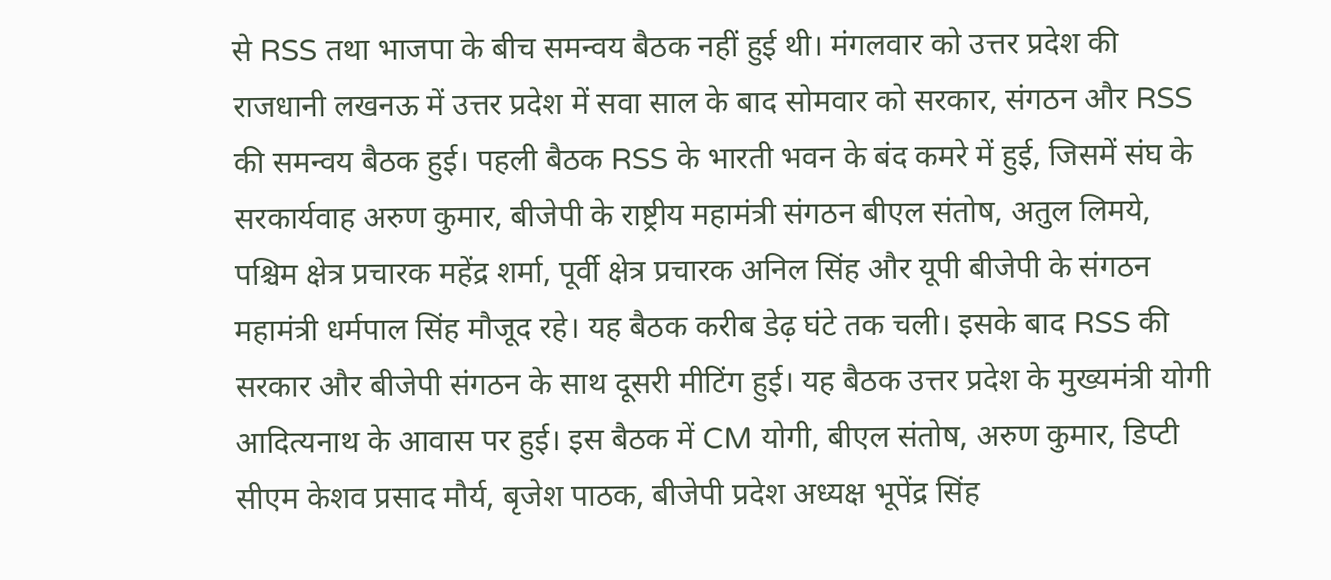से RSS तथा भाजपा के बीच समन्वय बैठक नहीं हुई थी। मंगलवार को उत्तर प्रदेश की राजधानी लखनऊ में उत्तर प्रदेश में सवा साल के बाद सोमवार को सरकार, संगठन और RSS की समन्वय बैठक हुई। पहली बैठक RSS के भारती भवन के बंद कमरे में हुई, जिसमें संघ के सरकार्यवाह अरुण कुमार, बीजेपी के राष्ट्रीय महामंत्री संगठन बीएल संतोष, अतुल लिमये, पश्चिम क्षेत्र प्रचारक महेंद्र शर्मा, पूर्वी क्षेत्र प्रचारक अनिल सिंह और यूपी बीजेपी के संगठन महामंत्री धर्मपाल सिंह मौजूद रहे। यह बैठक करीब डेढ़ घंटे तक चली। इसके बाद RSS की सरकार और बीजेपी संगठन के साथ दूसरी मीटिंग हुई। यह बैठक उत्तर प्रदेश के मुख्यमंत्री योगी आदित्यनाथ के आवास पर हुई। इस बैठक में CM योगी, बीएल संतोष, अरुण कुमार, डिप्टी सीएम केशव प्रसाद मौर्य, बृजेश पाठक, बीजेपी प्रदेश अध्यक्ष भूपेंद्र सिंह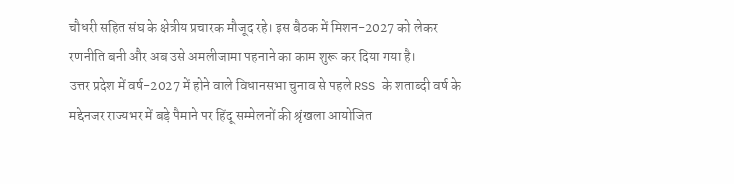चौधरी सहित संघ के क्षेत्रीय प्रचारक मौजूद रहे। इस बैठक में मिशन-2027 को लेकर रणनीति बनी और अब उसे अमलीजामा पहनाने का काम शुरू कर दिया गया है।
उत्तर प्रदेश में वर्ष-2027 में होने वाले विधानसभा चुनाव से पहले RSS के शताब्दी वर्ष के मद्देनजर राज्यभर में बड़े पैमाने पर हिंदू सम्मेलनों की श्रृंखला आयोजित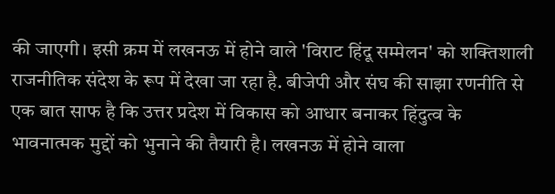की जाएगी। इसी क्रम में लखनऊ में होने वाले 'विराट हिंदू सम्मेलन' को शक्तिशाली राजनीतिक संदेश के रूप में देखा जा रहा है. बीजेपी और संघ की साझा रणनीति से एक बात साफ है कि उत्तर प्रदेश में विकास को आधार बनाकर हिंदुत्व के भावनात्मक मुद्दों को भुनाने की तैयारी है। लखनऊ में होने वाला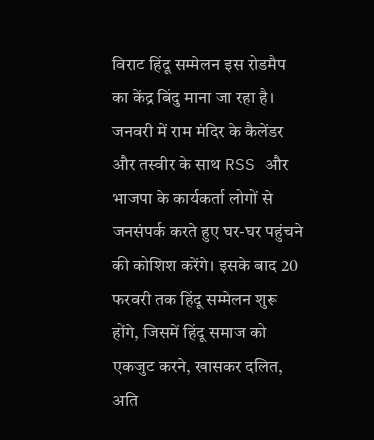विराट हिंदू सम्मेलन इस रोडमैप का केंद्र बिंदु माना जा रहा है। जनवरी में राम मंदिर के कैलेंडर और तस्वीर के साथ RSS और भाजपा के कार्यकर्ता लोगों से जनसंपर्क करते हुए घर-घर पहुंचने की कोशिश करेंगे। इसके बाद 20 फरवरी तक हिंदू सम्मेलन शुरू होंगे, जिसमें हिंदू समाज को एकजुट करने, खासकर दलित, अति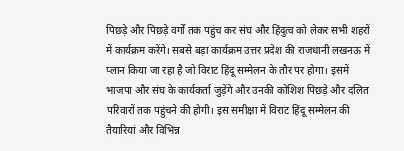पिछड़े और पिछड़े वर्गों तक पहुंच कर संघ और हिंदुत्व को लेकर सभी शहरों में कार्यक्रम करेंगे। सबसे बड़ा कार्यक्रम उत्तर प्रदेश की राजधानी लखनऊ में प्लान किया जा रहा है जो विराट हिंदू सम्मेलन के तौर पर होगा। इसमें भाजपा और संघ के कार्यकर्ता जुड़ेंगे और उनकी कोशिश पिछड़े और दलित परिवारों तक पहुंचने की होगी। इस समीक्षा में विराट हिंदू सम्मेलन की तैयारियां और विभिन्न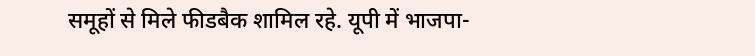समूहों से मिले फीडबैक शामिल रहे. यूपी में भाजपा-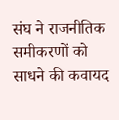संघ ने राजनीतिक समीकरणों को साधने की कवायद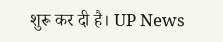शुरू कर दी है। UP News